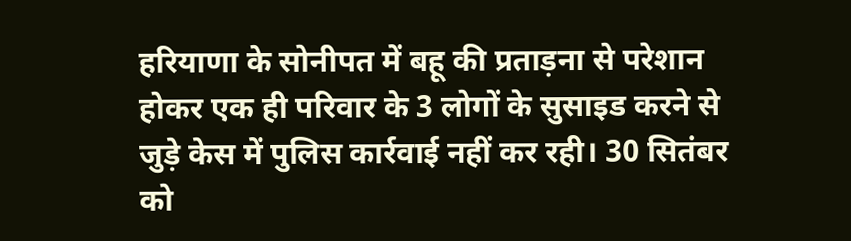हरियाणा के सोनीपत में बहू की प्रताड़ना से परेशान होकर एक ही परिवार के 3 लोगों के सुसाइड करने से जुड़े केस में पुलिस कार्रवाई नहीं कर रही। 30 सितंबर को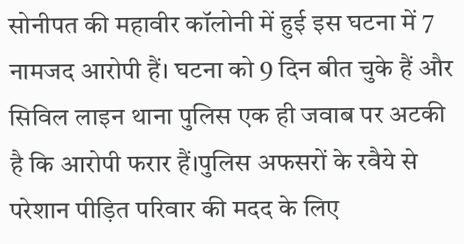सोनीपत की महावीर कॉलोनी में हुई इस घटना में 7 नामजद आरोपी हैं। घटना को 9 दिन बीत चुके हैं और सिविल लाइन थाना पुलिस एक ही जवाब पर अटकी है कि आरोपी फरार हैं।पुलिस अफसरों के रवैये से परेशान पीड़ित परिवार की मदद के लिए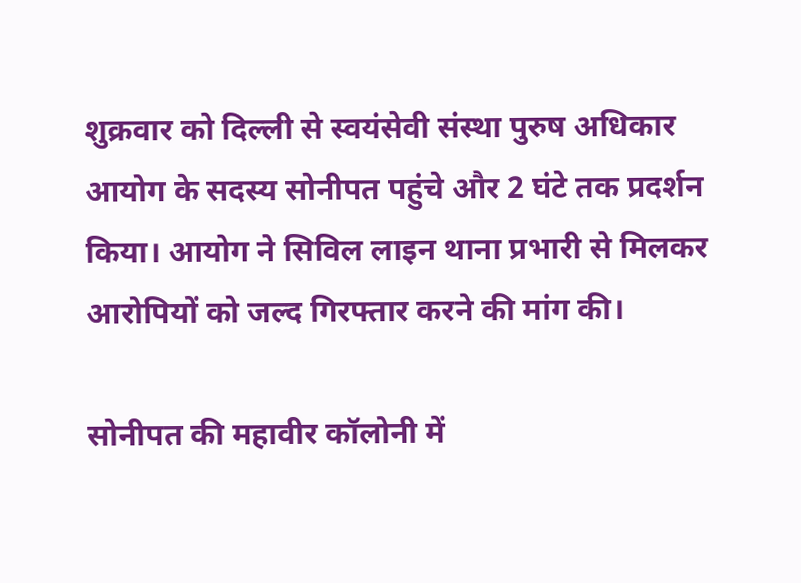शुक्रवार को दिल्ली से स्वयंसेवी संस्था पुरुष अधिकार आयोग के सदस्य सोनीपत पहुंचे और 2 घंटे तक प्रदर्शन किया। आयोग ने सिविल लाइन थाना प्रभारी से मिलकर आरोपियों को जल्द गिरफ्तार करने की मांग की।

सोनीपत की महावीर कॉलोनी में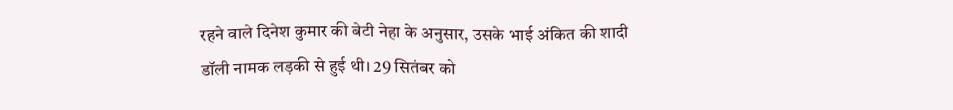रहने वाले दिनेश कुमार की बेटी नेहा के अनुसार, उसके भाई अंकित की शादी डॉली नामक लड़की से हुई थी। 29 सितंबर को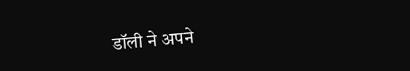डॉली ने अपने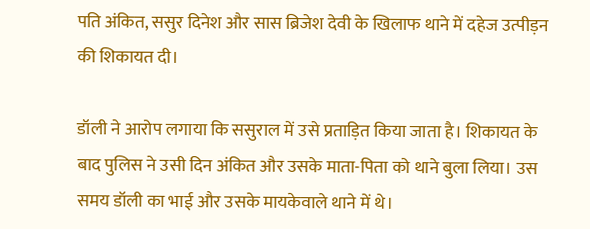पति अंकित, ससुर दिनेश और सास ब्रिजेश देवी के खिलाफ थाने में दहेज उत्पीड़न की शिकायत दी।

डॉली ने आरोप लगाया कि ससुराल में उसे प्रताड़ित किया जाता है। शिकायत के बाद पुलिस ने उसी दिन अंकित और उसके माता-पिता को थाने बुला लिया। उस समय डॉली का भाई और उसके मायकेवाले थाने में थे।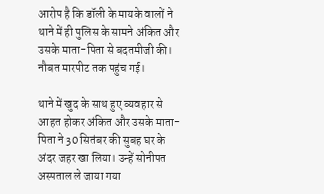आरोप है कि डॉली के मायके वालों ने थाने में ही पुलिस के सामने अंकित और उसके माता-पिता से बदतमीजी की। नौबत मारपीट तक पहुंच गई।

थाने में खुद के साथ हुए व्यवहार से आहत होकर अंकित और उसके माता-पिता ने 30 सितंबर की सुबह घर के अंदर जहर खा लिया। उन्हें सोनीपत अस्पताल ले जाया गया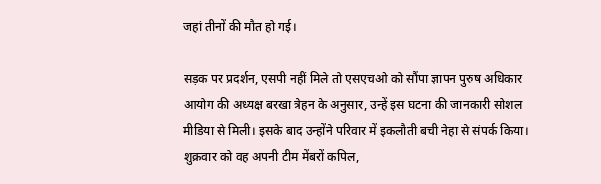जहां तीनों की मौत हो गई।

सड़क पर प्रदर्शन, एसपी नहीं मिले तो एसएचओ को सौंपा ज्ञापन पुरुष अधिकार आयोग की अध्यक्ष बरखा त्रेहन के अनुसार, उन्हें इस घटना की जानकारी सोशल मीडिया से मिली। इसके बाद उन्होंने परिवार में इकलौती बची नेहा से संपर्क किया। शुक्रवार को वह अपनी टीम मेंबरों कपिल,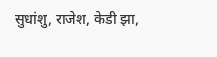सुधांशु, राजेश, केडी झा,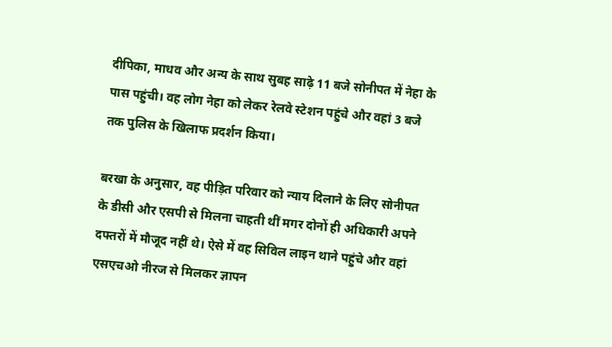दीपिका, माधव और अन्य के साथ सुबह साढ़े 11 बजे सोनीपत में नेहा के पास पहुंची। वह लोग नेहा को लेकर रेलवे स्टेशन पहुंचे और वहां 3 बजे तक पुलिस के खिलाफ प्रदर्शन किया।

बरखा के अनुसार, वह पीड़ित परिवार को न्याय दिलाने के लिए सोनीपत के डीसी और एसपी से मिलना चाहती थीं मगर दोनों ही अधिकारी अपने दफ्तरों में मौजूद नहीं थे। ऐसे में वह सिविल लाइन थाने पहुंचे और वहां एसएचओ नीरज से मिलकर ज्ञापन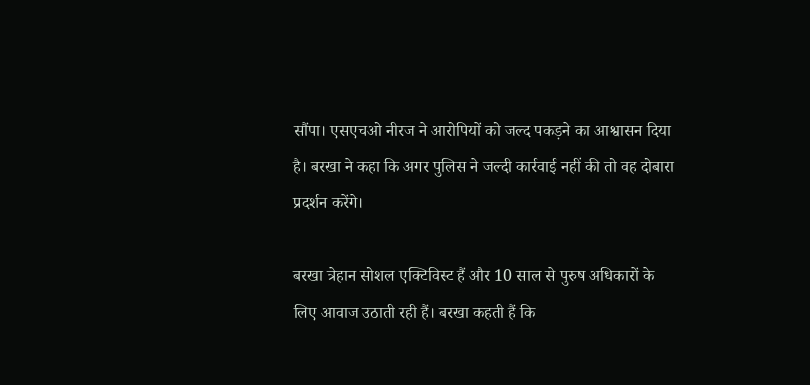सौंपा। एसएचओ नीरज ने आरोपियों को जल्द पकड़ने का आश्वासन दिया है। बरखा ने कहा कि अगर पुलिस ने जल्दी कार्रवाई नहीं की तो वह दोबारा प्रदर्शन करेंगे।

बरखा त्रेहान सोशल एक्टिविस्ट हैं और 10 साल से पुरुष अधिकारों के लिए आवाज उठाती रही हैं। बरखा कहती हैं कि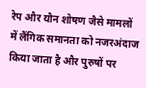रेप और यौन शोषण जैसे मामलों में लैंगिक समानता को नजरअंदाज किया जाता है और पुरुषों पर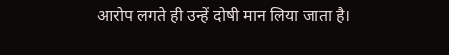आरोप लगते ही उन्हें दोषी मान लिया जाता है।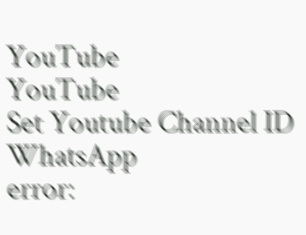YouTube
YouTube
Set Youtube Channel ID
WhatsApp
error: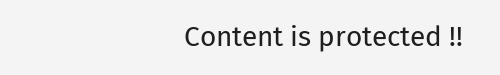Content is protected !!